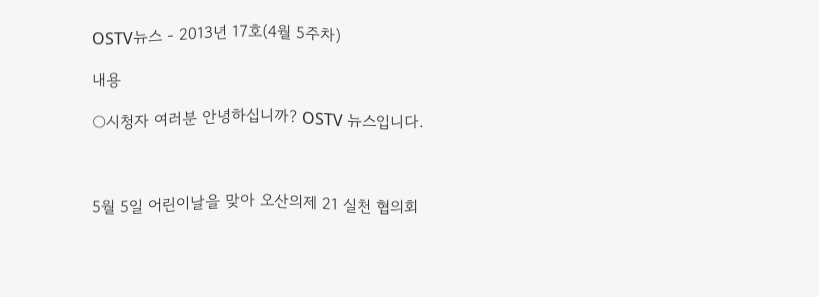OSTV뉴스 - 2013년 17호(4월 5주차)

내용

○시청자 여러분 안녕하십니까? OSTV 뉴스입니다.



5월 5일 어린이날을 맞아 오산의제 21 실천 협의회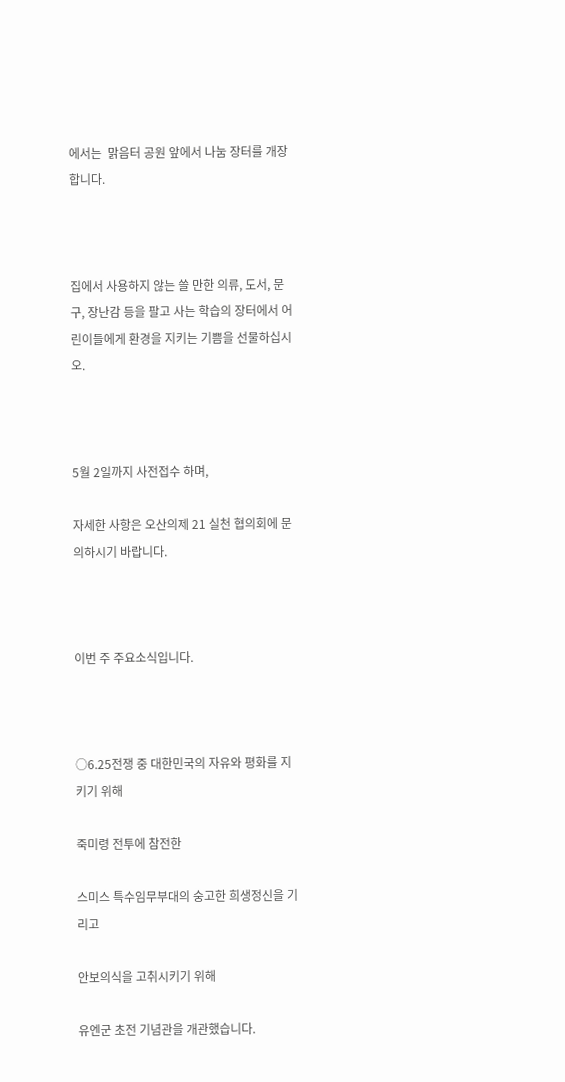에서는  맑음터 공원 앞에서 나눔 장터를 개장합니다.



집에서 사용하지 않는 쓸 만한 의류, 도서, 문구, 장난감 등을 팔고 사는 학습의 장터에서 어린이들에게 환경을 지키는 기쁨을 선물하십시오.



5월 2일까지 사전접수 하며,

자세한 사항은 오산의제 21 실천 협의회에 문의하시기 바랍니다.



이번 주 주요소식입니다.



○6.25전쟁 중 대한민국의 자유와 평화를 지키기 위해

죽미령 전투에 참전한

스미스 특수임무부대의 숭고한 희생정신을 기리고

안보의식을 고취시키기 위해

유엔군 초전 기념관을 개관했습니다.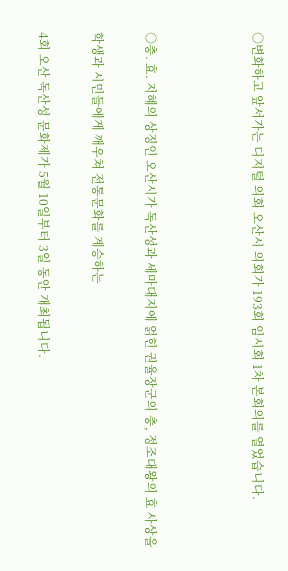○변화하고 앞서가는 디지털 의회 오산시 의회가 193회 임시회 1차 본회의를 열었습니다.



○충. 효. 지혜의 상징인 오산시가 독산성과 세마대지에 얽힌 권율장군의 충, 정조대왕의 효 사상을

학생과 시민들에게 깨우쳐 전통문화를 계승하는

4회 오산 독산성 문화제가 5월 10일부터 3일 동안 개최됩니다.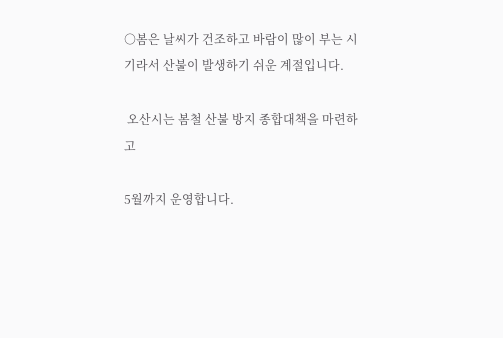○봄은 날씨가 건조하고 바람이 많이 부는 시기라서 산불이 발생하기 쉬운 계절입니다.

 오산시는 봄철 산불 방지 종합대책을 마련하고

5월까지 운영합니다.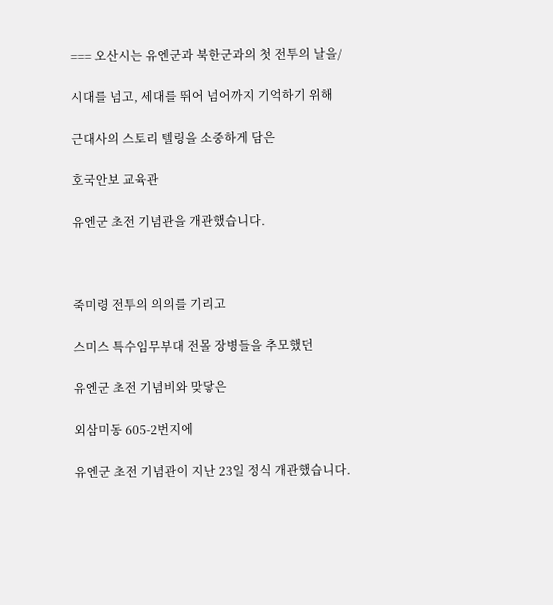=== 오산시는 유엔군과 북한군과의 첫 전투의 날을/

시대를 넘고, 세대를 뛰어 넘어까지 기억하기 위해

근대사의 스토리 텔링을 소중하게 담은

호국안보 교육관

유엔군 초전 기념관을 개관했습니다.



죽미령 전투의 의의를 기리고

스미스 특수임무부대 전몰 장병들을 추모했던

유엔군 초전 기념비와 맞닿은

외삼미동 605-2번지에

유엔군 초전 기념관이 지난 23일 정식 개관했습니다.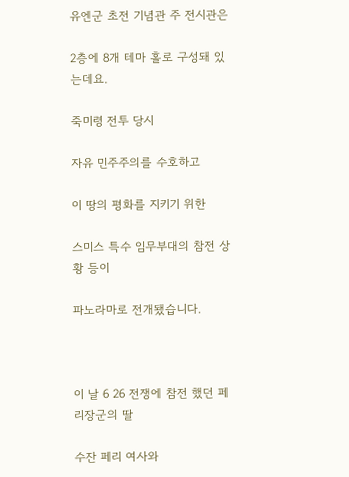유엔군 초전 기념관 주 전시관은

2층에 8개 테마 홀로 구성돼 있는데요.

죽미령 전투 당시

자유 민주주의를 수호하고

이 땅의 평화를 지키기 위한

스미스 특수 임무부대의 참전 상황 등이

파노라마로 전개됐습니다.



이 날 6 26 전쟁에 참전 했던 페리장군의 딸

수잔 페리 여사와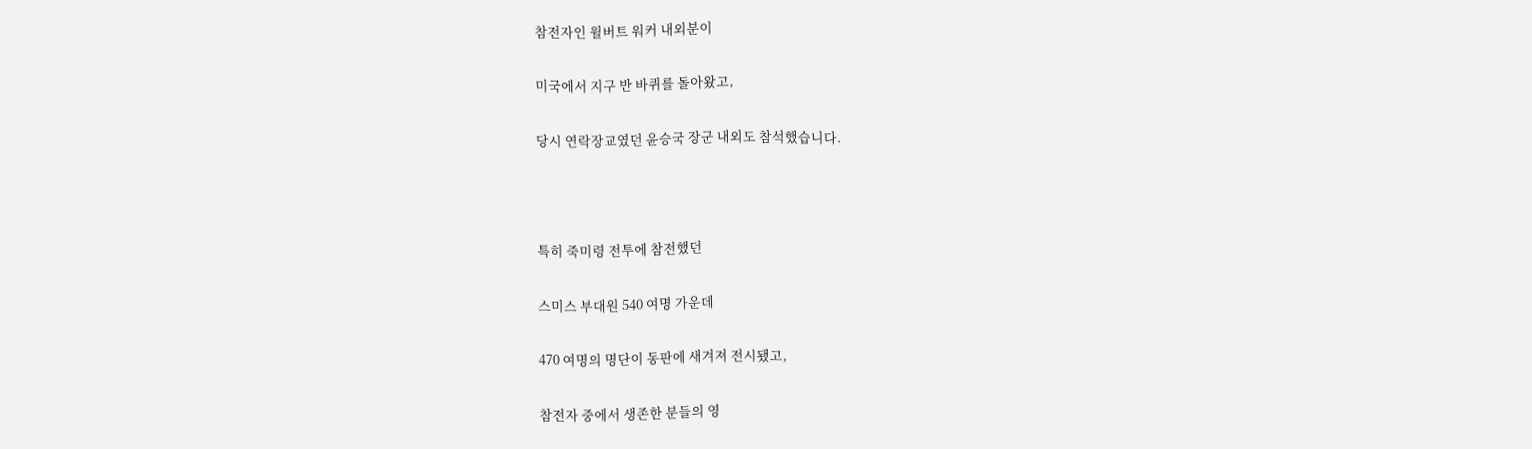참전자인 윌버트 워커 내외분이

미국에서 지구 반 바퀴를 돌아왔고,

당시 연락장교였던 윤승국 장군 내외도 참석했습니다.



특히 죽미령 전투에 참전했던

스미스 부대원 540 여명 가운데

470 여명의 명단이 동판에 새겨져 전시됐고,

참전자 중에서 생존한 분들의 영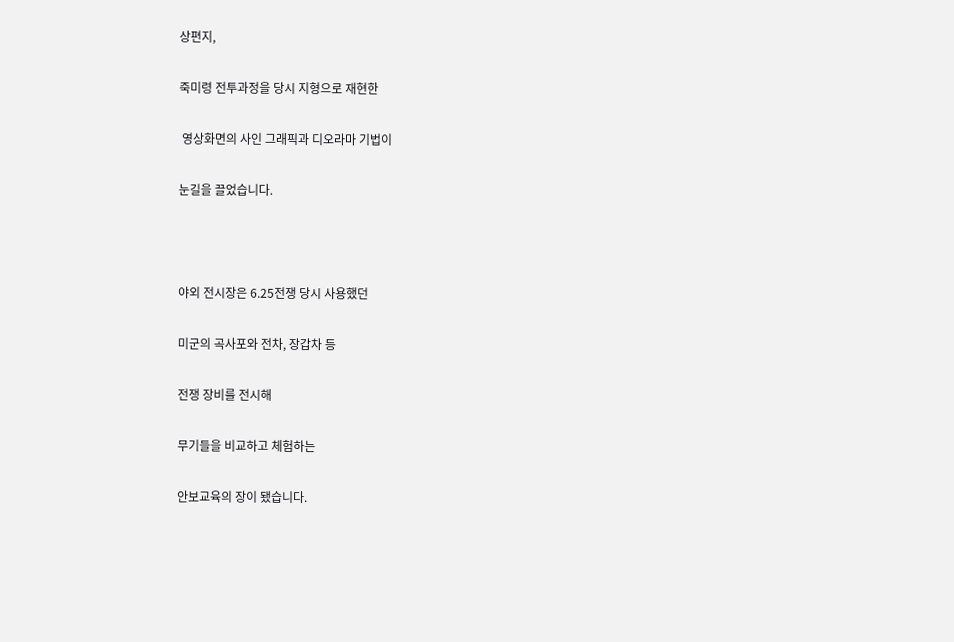상편지,

죽미령 전투과정을 당시 지형으로 재현한

 영상화면의 사인 그래픽과 디오라마 기법이

눈길을 끌었습니다.



야외 전시장은 6.25전쟁 당시 사용했던

미군의 곡사포와 전차, 장갑차 등

전쟁 장비를 전시해

무기들을 비교하고 체험하는

안보교육의 장이 됐습니다.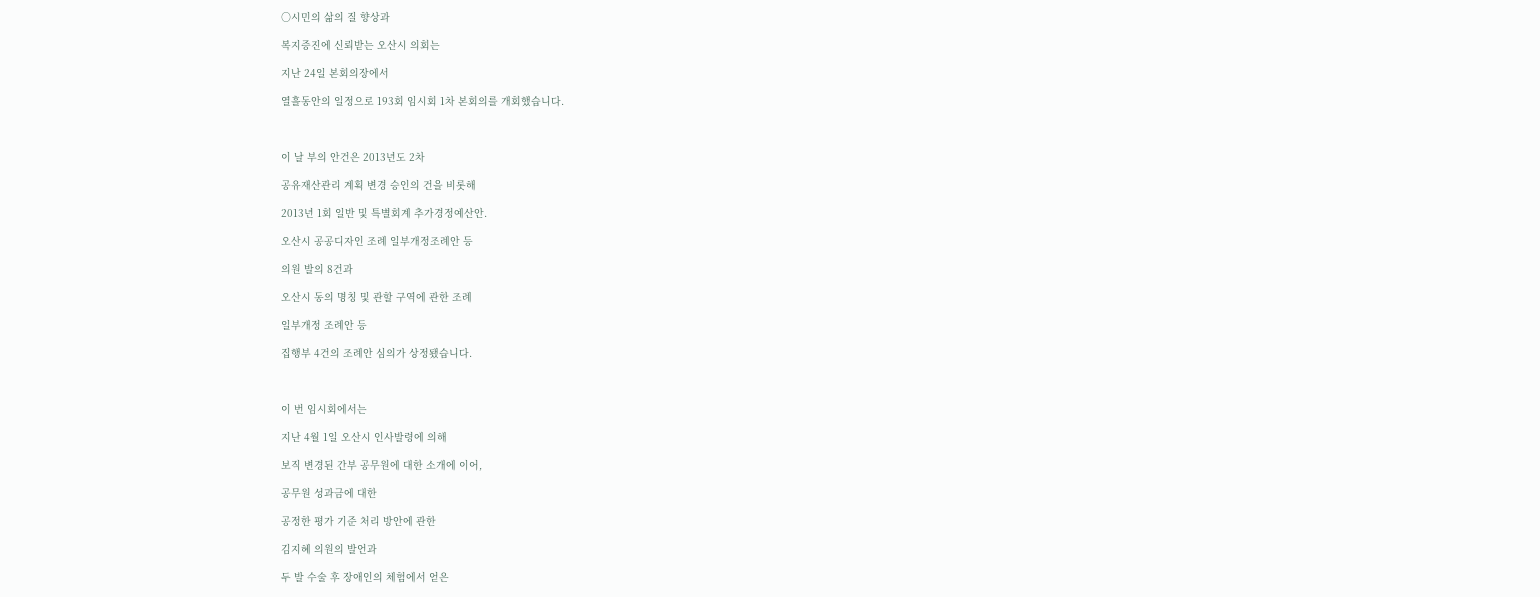○시민의 삶의 질 향상과

복지증진에 신뢰받는 오산시 의회는

지난 24일 본회의장에서

열흘동안의 일정으로 193회 임시회 1차 본회의를 개회했습니다.



이 날 부의 안건은 2013년도 2차

공유재산관리 계획 변경 승인의 건을 비롯해

2013년 1회 일반 및 특별회계 추가경정예산안.

오산시 공공디자인 조례 일부개정조례안 등

의원 발의 8건과

오산시 동의 명칭 및 관할 구역에 관한 조례

일부개정 조례안 등

집행부 4건의 조례안 심의가 상정됐습니다.



이 번 임시회에서는

지난 4월 1일 오산시 인사발령에 의해

보직 변경된 간부 공무원에 대한 소개에 이어,

공무원 성과금에 대한

공정한 평가 기준 처리 방안에 관한

김지혜 의원의 발언과

두 발 수술 후 장애인의 체험에서 얻은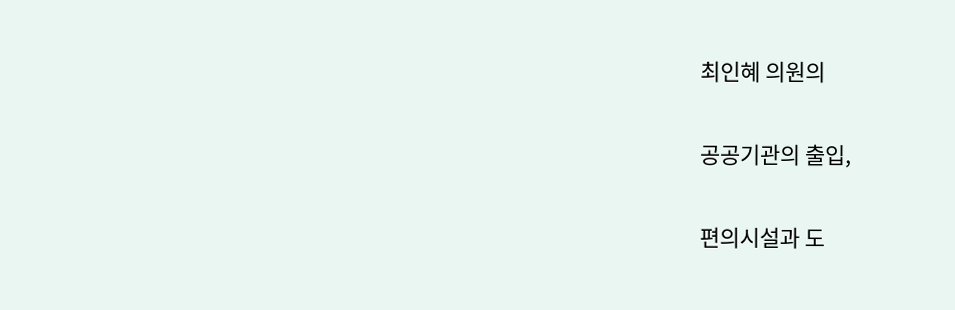최인혜 의원의

공공기관의 출입,

편의시설과 도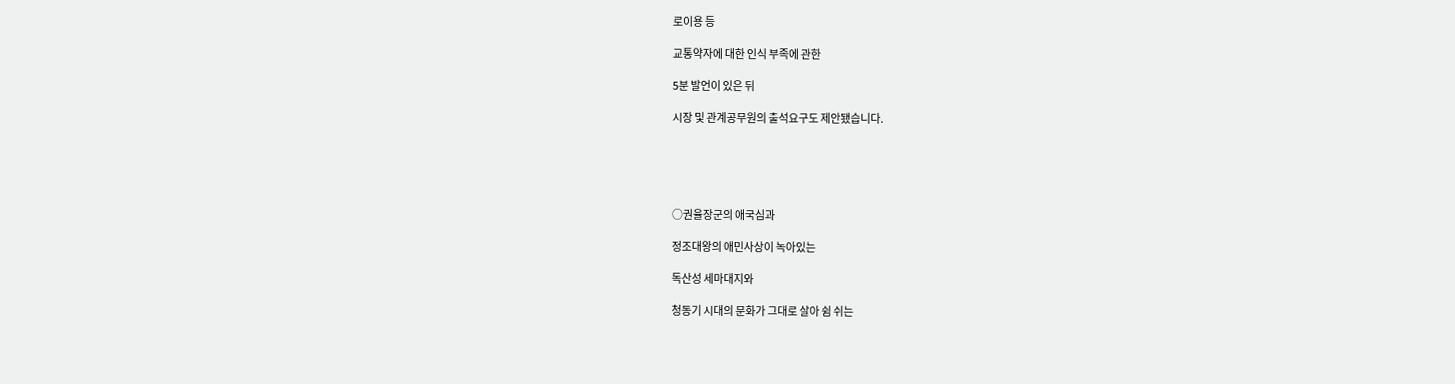로이용 등

교통약자에 대한 인식 부족에 관한

5분 발언이 있은 뒤

시장 및 관계공무원의 출석요구도 제안됐습니다.





○권율장군의 애국심과

정조대왕의 애민사상이 녹아있는

독산성 세마대지와

청동기 시대의 문화가 그대로 살아 쉼 쉬는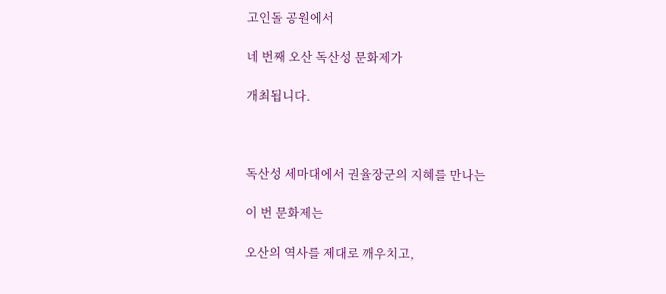고인돌 공원에서

네 번째 오산 독산성 문화제가

개최됩니다.



독산성 세마대에서 권율장군의 지혜를 만나는

이 번 문화제는

오산의 역사를 제대로 깨우치고,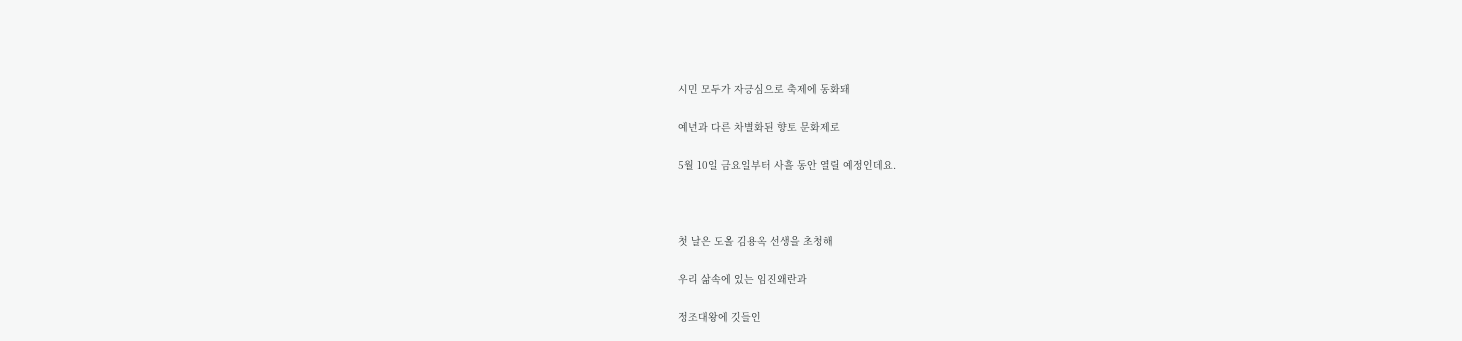시민 모두가 자긍심으로 축제에 동화돼

예년과 다른 차별화된 향토 문화제로

5월 10일 금요일부터 사흘 동안 열릴 예정인데요.



첫 날은 도올 김용옥 선생을 초청해

우리 삶속에 있는 임진왜란과

정조대왕에 깃들인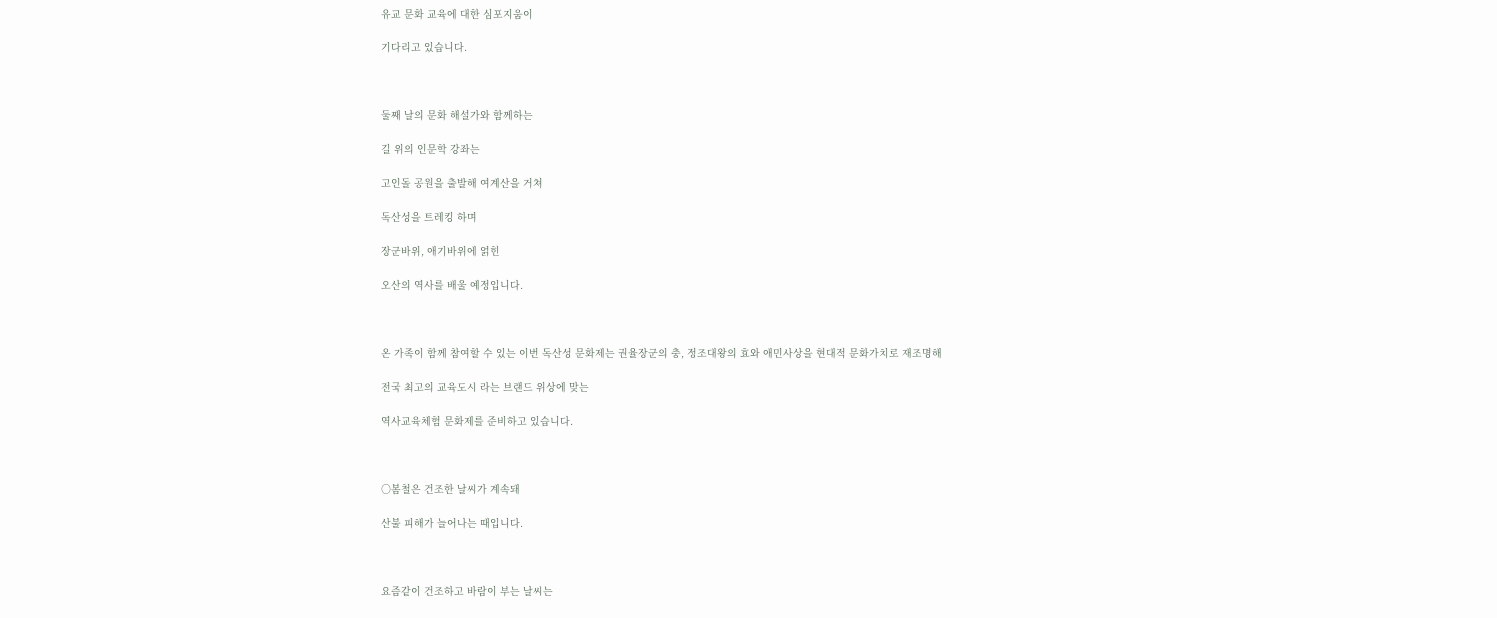유교 문화 교육에 대한 심포지움이

기다리고 있습니다.



둘째 날의 문화 해설가와 함께하는

길 위의 인문학 강좌는

고인돌 공원을 출발해 여계산을 거쳐

독산성을 트레킹 하며

장군바위, 애기바위에 얽힌

오산의 역사를 배울 예정입니다.



온 가족이 함께 참여할 수 있는 이번 독산성 문화제는 권율장군의 충, 정조대왕의 효와 애민사상을 현대적 문화가치로 재조명해

전국 최고의 교육도시 라는 브랜드 위상에 맞는

역사교육체험 문화제를 준비하고 있습니다.



○봄철은 건조한 날씨가 계속돼

산불 피해가 늘어나는 때입니다.



요즘같이 건조하고 바람이 부는 날씨는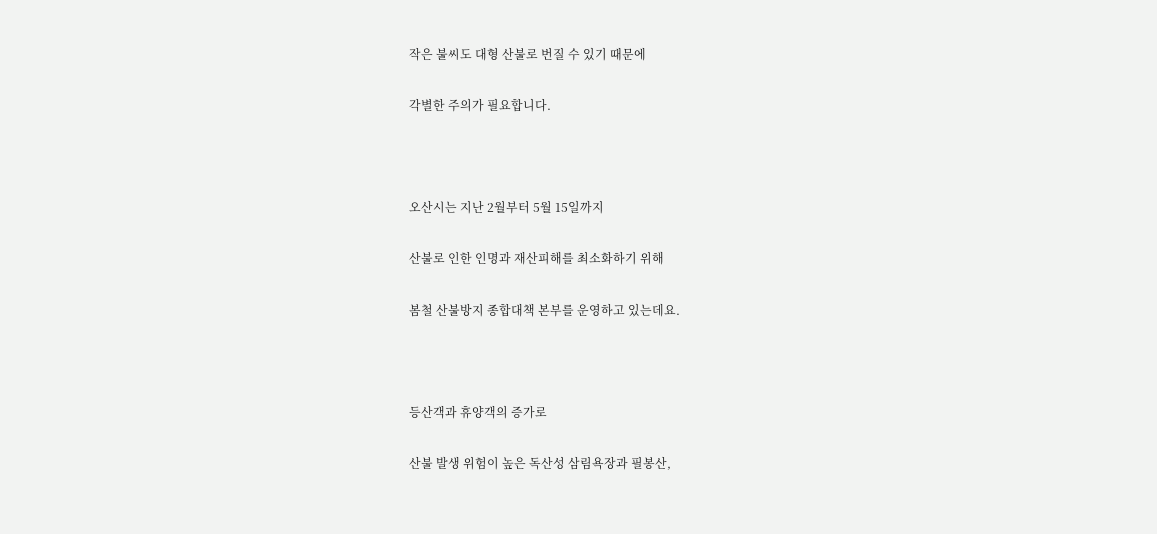작은 불씨도 대형 산불로 번질 수 있기 때문에

각별한 주의가 필요합니다.



오산시는 지난 2월부터 5월 15일까지

산불로 인한 인명과 재산피해를 최소화하기 위해

봄철 산불방지 종합대책 본부를 운영하고 있는데요.



등산객과 휴양객의 증가로

산불 발생 위험이 높은 독산성 삼림욕장과 필봉산,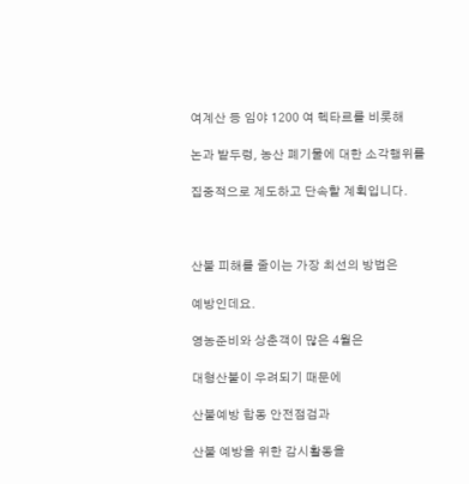여계산 등 임야 1200 여 헥타르를 비롯해

논과 밭두렁, 농산 폐기물에 대한 소각행위를

집중적으로 계도하고 단속할 계획입니다.



산불 피해를 줄이는 가장 최선의 방법은

예방인데요.

영농준비와 상춘객이 많은 4월은

대형산불이 우려되기 때문에

산불예방 합동 안전점검과

산불 예방을 위한 감시활동을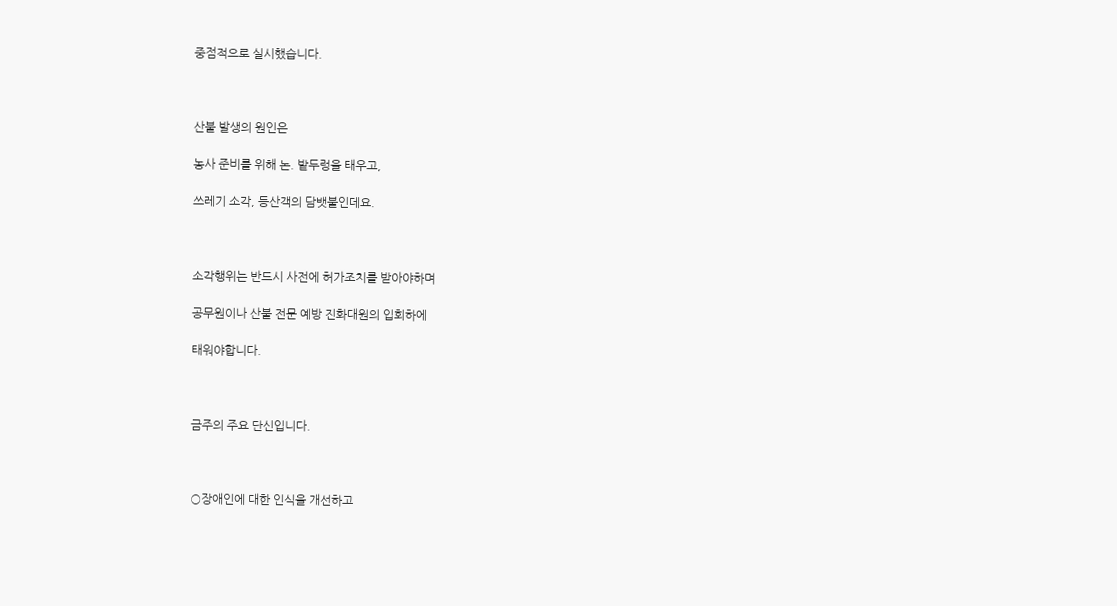중점적으로 실시했습니다.



산불 발생의 원인은

농사 준비를 위해 논. 밭두렁을 태우고,

쓰레기 소각, 등산객의 담뱃불인데요.



소각행위는 반드시 사전에 허가조치를 받아야하며

공무원이나 산불 전문 예방 진화대원의 입회하에

태워야합니다.



금주의 주요 단신입니다.



○장애인에 대한 인식을 개선하고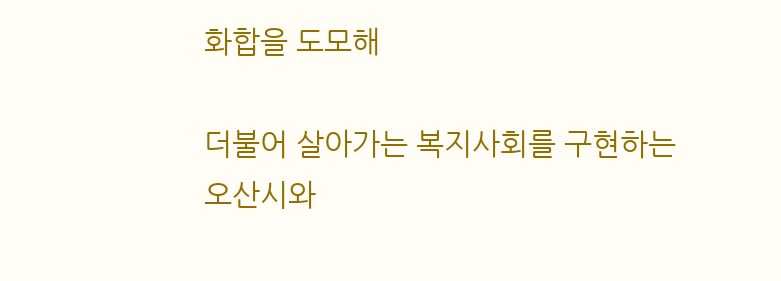화합을 도모해

더불어 살아가는 복지사회를 구현하는 오산시와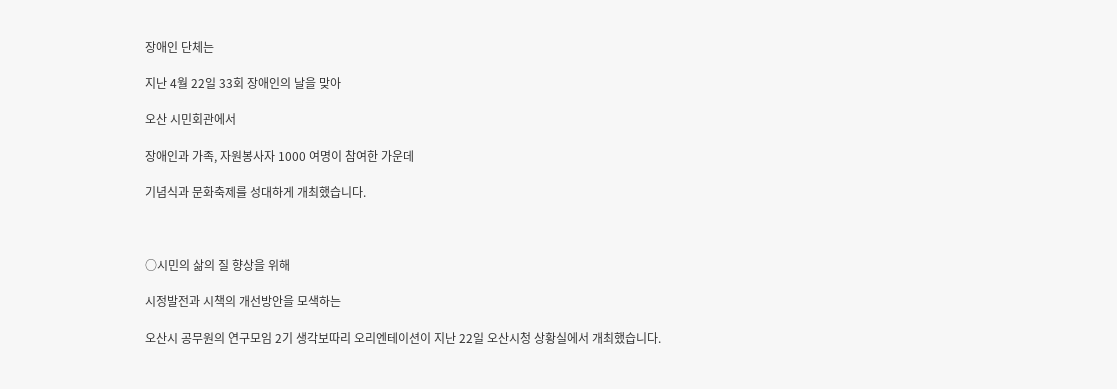장애인 단체는

지난 4월 22일 33회 장애인의 날을 맞아

오산 시민회관에서

장애인과 가족, 자원봉사자 1000 여명이 참여한 가운데

기념식과 문화축제를 성대하게 개최했습니다.



○시민의 삶의 질 향상을 위해

시정발전과 시책의 개선방안을 모색하는

오산시 공무원의 연구모임 2기 생각보따리 오리엔테이션이 지난 22일 오산시청 상황실에서 개최했습니다.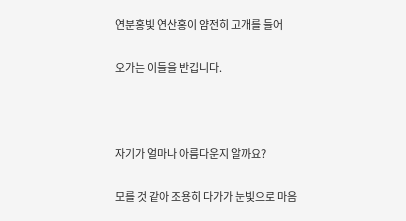연분홍빛 연산홍이 얌전히 고개를 들어

오가는 이들을 반깁니다.



자기가 얼마나 아름다운지 알까요?

모를 것 같아 조용히 다가가 눈빛으로 마음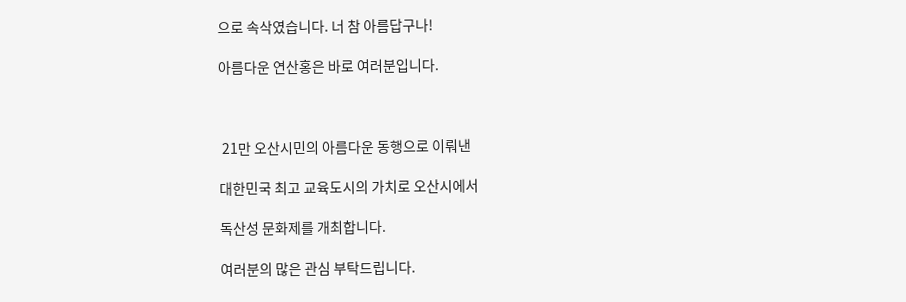으로 속삭였습니다. 너 참 아름답구나!

아름다운 연산홍은 바로 여러분입니다.



 21만 오산시민의 아름다운 동행으로 이뤄낸

대한민국 최고 교육도시의 가치로 오산시에서

독산성 문화제를 개최합니다.

여러분의 많은 관심 부탁드립니다.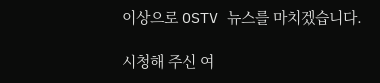이상으로 OSTV 뉴스를 마치겠습니다.

시청해 주신 여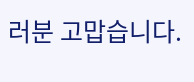러분 고맙습니다.